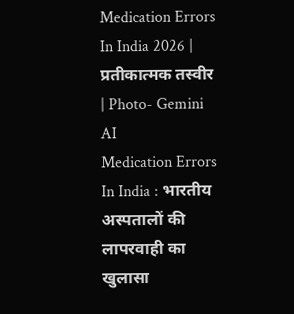Medication Errors In India 2026 | प्रतीकात्मक तस्वीर | Photo- Gemini AI
Medication Errors In India : भारतीय अस्पतालों की लापरवाही का खुलासा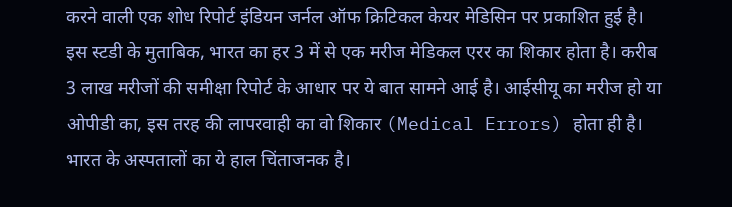करने वाली एक शोध रिपोर्ट इंडियन जर्नल ऑफ क्रिटिकल केयर मेडिसिन पर प्रकाशित हुई है। इस स्टडी के मुताबिक, भारत का हर 3 में से एक मरीज मेडिकल एरर का शिकार होता है। करीब 3 लाख मरीजों की समीक्षा रिपोर्ट के आधार पर ये बात सामने आई है। आईसीयू का मरीज हो या ओपीडी का, इस तरह की लापरवाही का वो शिकार (Medical Errors) होता ही है।
भारत के अस्पतालों का ये हाल चिंताजनक है।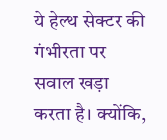ये हेल्थ सेक्टर की गंभीरता पर सवाल खड़ा करता है। क्योंकि,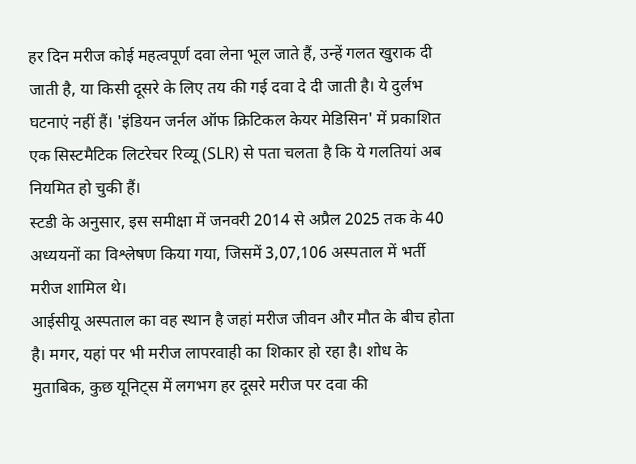हर दिन मरीज कोई महत्वपूर्ण दवा लेना भूल जाते हैं, उन्हें गलत खुराक दी जाती है, या किसी दूसरे के लिए तय की गई दवा दे दी जाती है। ये दुर्लभ घटनाएं नहीं हैं। 'इंडियन जर्नल ऑफ क्रिटिकल केयर मेडिसिन' में प्रकाशित एक सिस्टमैटिक लिटरेचर रिव्यू (SLR) से पता चलता है कि ये गलतियां अब नियमित हो चुकी हैं।
स्टडी के अनुसार, इस समीक्षा में जनवरी 2014 से अप्रैल 2025 तक के 40 अध्ययनों का विश्लेषण किया गया, जिसमें 3,07,106 अस्पताल में भर्ती मरीज शामिल थे।
आईसीयू अस्पताल का वह स्थान है जहां मरीज जीवन और मौत के बीच होता है। मगर, यहां पर भी मरीज लापरवाही का शिकार हो रहा है। शोध के मुताबिक, कुछ यूनिट्स में लगभग हर दूसरे मरीज पर दवा की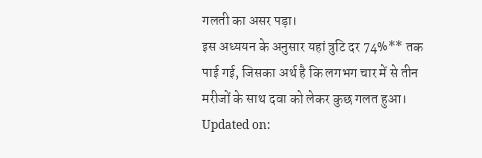गलती का असर पड़ा।
इस अध्ययन के अनुसार यहां त्रुटि दर 74%** तक पाई गई, जिसका अर्थ है कि लगभग चार में से तीन मरीजों के साथ दवा को लेकर कुछ गलत हुआ।
Updated on: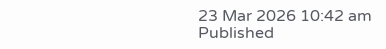23 Mar 2026 10:42 am
Published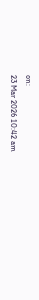on:
23 Mar 2026 10:42 am